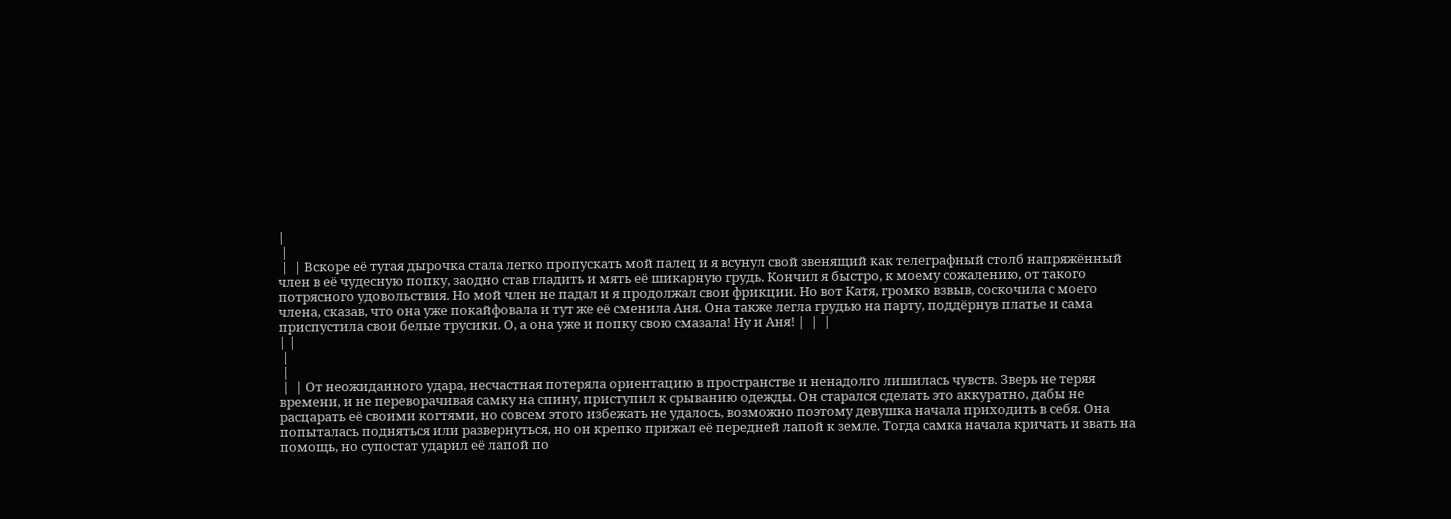|
 |
 |  | Вскоре её тугая дырочка стала легко пропускать мой палец и я всунул свой звенящий как телеграфный столб напряжённый член в её чудесную попку, заодно став гладить и мять её шикарную грудь. Кончил я быстро, к моему сожалению, от такого потрясного удовольствия. Но мой член не падал и я продолжал свои фрикции. Но вот Катя, громко взвыв, соскочила с моего члена, сказав, что она уже покайфовала и тут же её сменила Аня. Она также легла грудью на парту, поддёрнув платье и сама приспустила свои белые трусики. О, а она уже и попку свою смазала! Ну и Аня! |  |  |
| |
 |
 |
 |  | От неожиданного удара, несчастная потеряла ориентацию в пространстве и ненадолго лишилась чувств. Зверь не теряя времени, и не переворачивая самку на спину, приступил к срыванию одежды. Он старался сделать это аккуратно, дабы не расцарать её своими когтями, но совсем этого избежать не удалось, возможно поэтому девушка начала приходить в себя. Она попыталась подняться или развернуться, но он крепко прижал её передней лапой к земле. Тогда самка начала кричать и звать на помощь, но супостат ударил её лапой по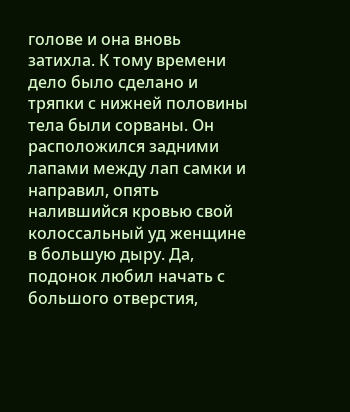голове и она вновь затихла. К тому времени дело было сделано и тряпки с нижней половины тела были сорваны. Он расположился задними лапами между лап самки и направил, опять налившийся кровью свой колоссальный уд женщине в большую дыру. Да, подонок любил начать с большого отверстия,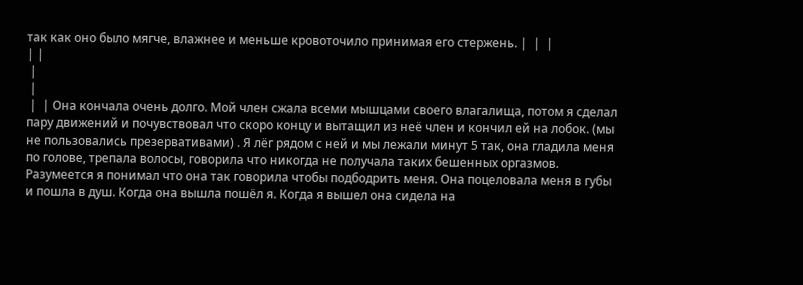так как оно было мягче, влажнее и меньше кровоточило принимая его стержень. |  |  |
| |
 |
 |
 |  | Она кончала очень долго. Мой член сжала всеми мышцами своего влагалища, потом я сделал пару движений и почувствовал что скоро концу и вытащил из неё член и кончил ей на лобок. (мы не пользовались презервативами) . Я лёг рядом с ней и мы лежали минут 5 так, она гладила меня по голове, трепала волосы, говорила что никогда не получала таких бешенных оргазмов. Разумеется я понимал что она так говорила чтобы подбодрить меня. Она поцеловала меня в губы и пошла в душ. Когда она вышла пошёл я. Когда я вышел она сидела на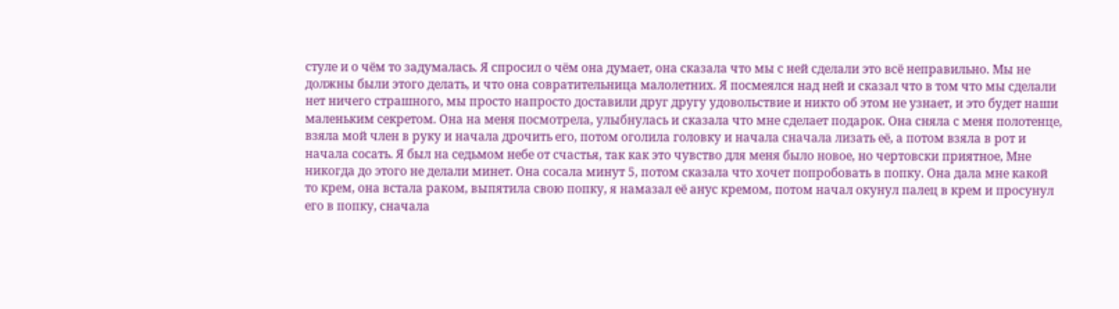стуле и о чём то задумалась. Я спросил о чём она думает, она сказала что мы с ней сделали это всё неправильно. Мы не должны были этого делать, и что она совратительница малолетних. Я посмеялся над ней и сказал что в том что мы сделали нет ничего страшного, мы просто напросто доставили друг другу удовольствие и никто об этом не узнает, и это будет наши маленьким секретом. Она на меня посмотрела, улыбнулась и сказала что мне сделает подарок. Она сняла с меня полотенце, взяла мой член в руку и начала дрочить его, потом оголила головку и начала сначала лизать её, а потом взяла в рот и начала сосать. Я был на седьмом небе от счастья, так как это чувство для меня было новое, но чертовски приятное, Мне никогда до этого не делали минет. Она сосала минут 5, потом сказала что хочет попробовать в попку. Она дала мне какой то крем, она встала раком, выпятила свою попку, я намазал её анус кремом, потом начал окунул палец в крем и просунул его в попку, сначала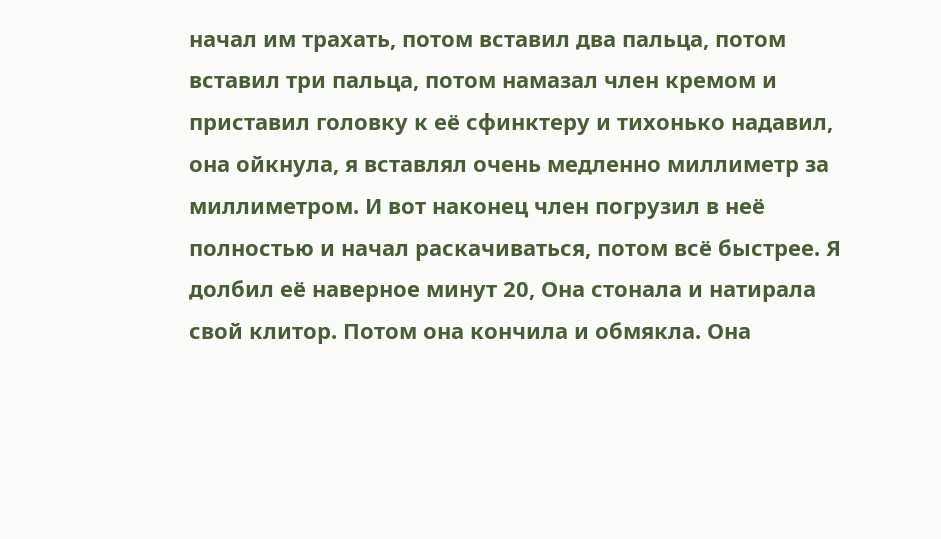начал им трахать, потом вставил два пальца, потом вставил три пальца, потом намазал член кремом и приставил головку к её сфинктеру и тихонько надавил, она ойкнула, я вставлял очень медленно миллиметр за миллиметром. И вот наконец член погрузил в неё полностью и начал раскачиваться, потом всё быстрее. Я долбил её наверное минут 20, Она стонала и натирала свой клитор. Потом она кончила и обмякла. Она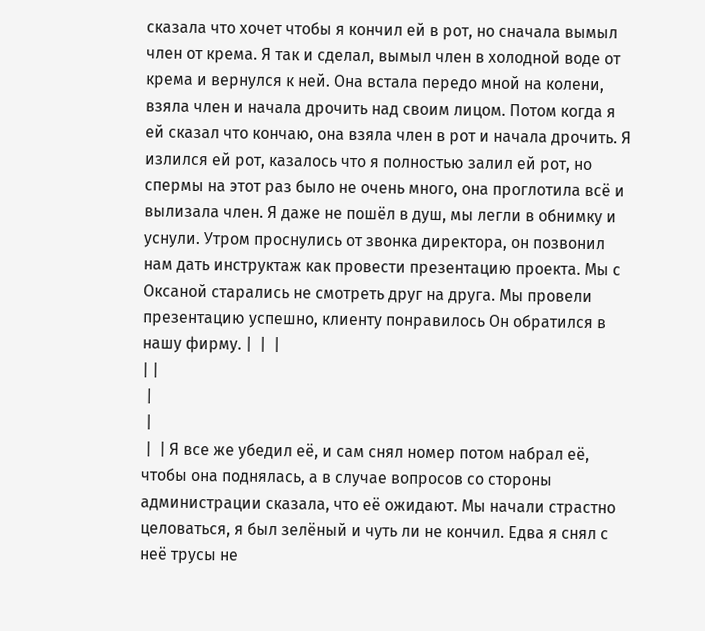сказала что хочет чтобы я кончил ей в рот, но сначала вымыл член от крема. Я так и сделал, вымыл член в холодной воде от крема и вернулся к ней. Она встала передо мной на колени, взяла член и начала дрочить над своим лицом. Потом когда я ей сказал что кончаю, она взяла член в рот и начала дрочить. Я излился ей рот, казалось что я полностью залил ей рот, но спермы на этот раз было не очень много, она проглотила всё и вылизала член. Я даже не пошёл в душ, мы легли в обнимку и уснули. Утром проснулись от звонка директора, он позвонил нам дать инструктаж как провести презентацию проекта. Мы с Оксаной старались не смотреть друг на друга. Мы провели презентацию успешно, клиенту понравилось Он обратился в нашу фирму. |  |  |
| |
 |
 |
 |  | Я все же убедил её, и сам снял номер потом набрал её, чтобы она поднялась, а в случае вопросов со стороны администрации сказала, что её ожидают. Мы начали страстно целоваться, я был зелёный и чуть ли не кончил. Едва я снял с неё трусы не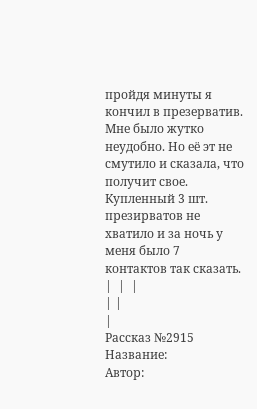пройдя минуты я кончил в презерватив. Мне было жутко неудобно. Но её эт не смутило и сказала, что получит свое. Купленный 3 шт. презирватов не хватило и за ночь у меня было 7 контактов так сказать. |  |  |
| |
|
Рассказ №2915
Название:
Автор: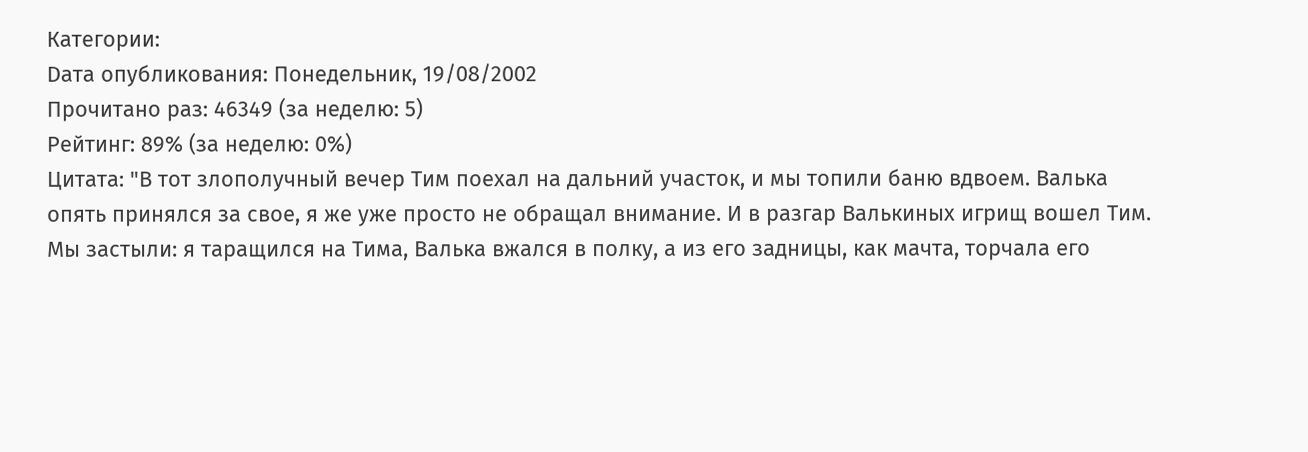Категории:
Dата опубликования: Понедельник, 19/08/2002
Прочитано раз: 46349 (за неделю: 5)
Рейтинг: 89% (за неделю: 0%)
Цитата: "В тот злополучный вечер Тим поехал на дальний участок, и мы топили баню вдвоем. Валька опять принялся за свое, я же уже просто не обращал внимание. И в разгар Валькиных игрищ вошел Тим. Мы застыли: я таращился на Тима, Валька вжался в полку, а из его задницы, как мачта, торчала его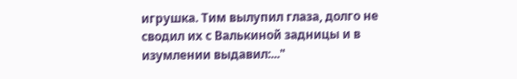игрушка. Тим вылупил глаза, долго не сводил их с Валькиной задницы и в изумлении выдавил:..."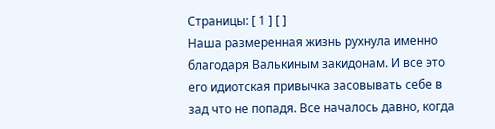Страницы: [ 1 ] [ ]
Наша размеренная жизнь рухнула именно благодаря Валькиным закидонам. И все это его идиотская привычка засовывать себе в зад что не попадя. Все началось давно, когда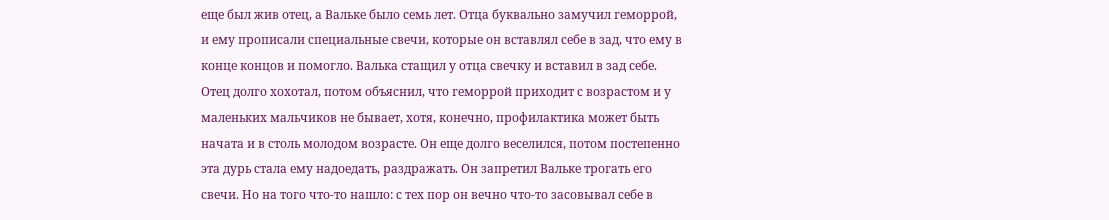еще был жив отец, а Вальке было семь лет. Отца буквально замучил геморрой, и ему прописали специальные свечи, которые он вставлял себе в зад, что ему в конце концов и помогло. Валька стащил у отца свечку и вставил в зад себе. Отец долго хохотал, потом объяснил, что геморрой приходит с возрастом и у маленьких мальчиков не бывает, хотя, конечно, профилактика может быть начата и в столь молодом возрасте. Он еще долго веселился, потом постепенно эта дурь стала ему надоедать, раздражать. Он запретил Вальке трогать его свечи. Но на того что-то нашло: с тех пор он вечно что-то засовывал себе в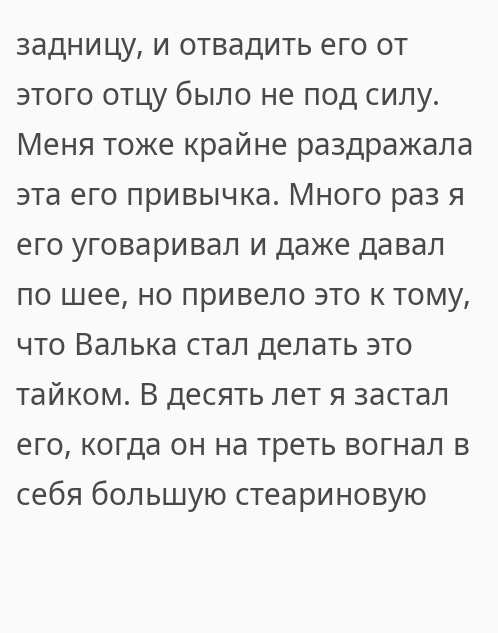задницу, и отвадить его от этого отцу было не под силу. Меня тоже крайне раздражала эта его привычка. Много раз я его уговаривал и даже давал по шее, но привело это к тому, что Валька стал делать это тайком. В десять лет я застал его, когда он на треть вогнал в себя большую стеариновую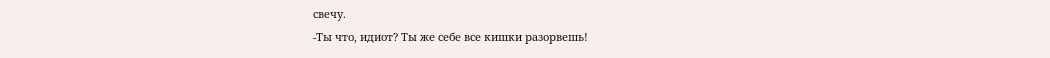свечу.
-Ты что, идиот? Ты же себе все кишки разорвешь!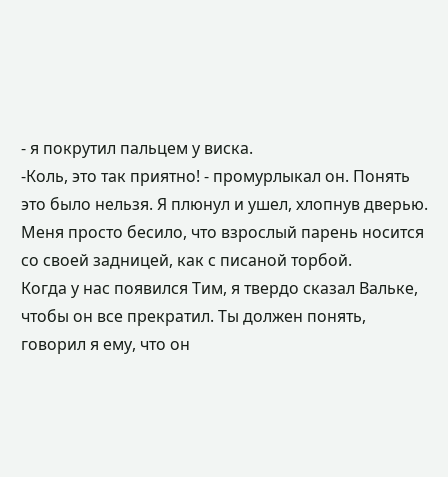- я покрутил пальцем у виска.
-Коль, это так приятно! - промурлыкал он. Понять это было нельзя. Я плюнул и ушел, хлопнув дверью. Меня просто бесило, что взрослый парень носится со своей задницей, как с писаной торбой.
Когда у нас появился Тим, я твердо сказал Вальке, чтобы он все прекратил. Ты должен понять, говорил я ему, что он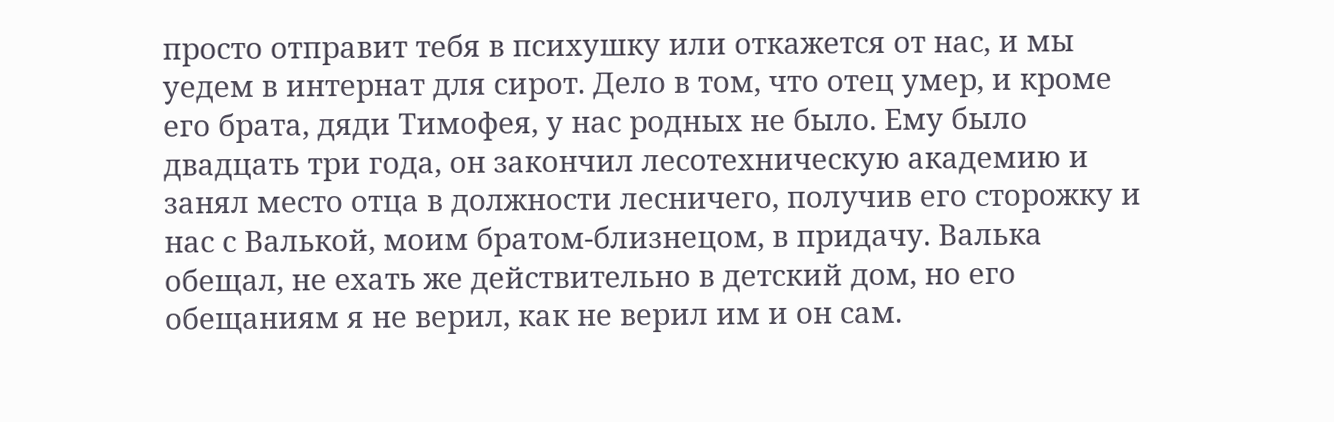просто отправит тебя в психушку или откажется от нас, и мы уедем в интернат для сирот. Дело в том, что отец умер, и кроме его брата, дяди Тимофея, у нас родных не было. Ему было двадцать три года, он закончил лесотехническую академию и занял место отца в должности лесничего, получив его сторожку и нас с Валькой, моим братом-близнецом, в придачу. Валька обещал, не ехать же действительно в детский дом, но его обещаниям я не верил, как не верил им и он сам.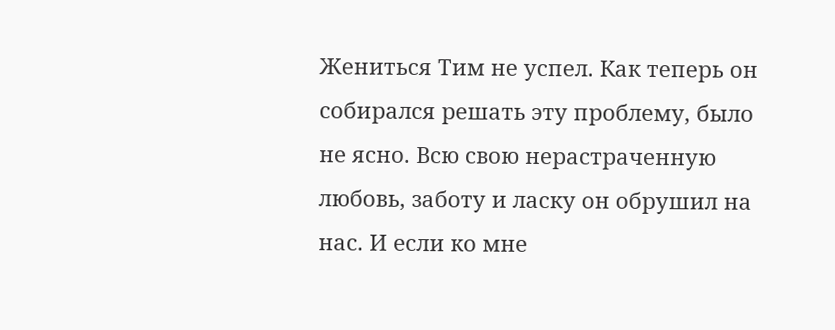Жениться Тим не успел. Как теперь он собирался решать эту проблему, было не ясно. Всю свою нерастраченную любовь, заботу и ласку он обрушил на нас. И если ко мне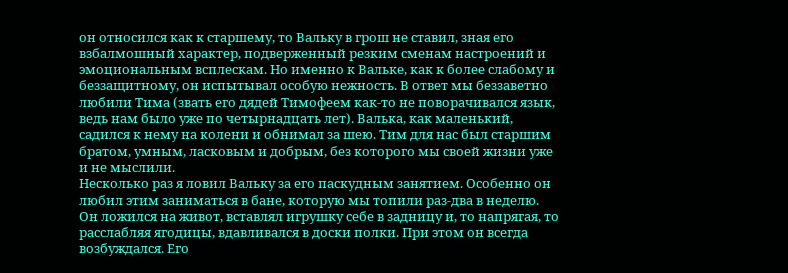он относился как к старшему, то Вальку в грош не ставил, зная его взбалмошный характер, подверженный резким сменам настроений и эмоциональным всплескам. Но именно к Вальке, как к более слабому и беззащитному, он испытывал особую нежность. В ответ мы беззаветно любили Тима (звать его дядей Тимофеем как-то не поворачивался язык, ведь нам было уже по четырнадцать лет). Валька, как маленький, садился к нему на колени и обнимал за шею. Тим для нас был старшим братом, умным, ласковым и добрым, без которого мы своей жизни уже и не мыслили.
Несколько раз я ловил Вальку за его паскудным занятием. Особенно он любил этим заниматься в бане, которую мы топили раз-два в неделю. Он ложился на живот, вставлял игрушку себе в задницу и, то напрягая, то расслабляя ягодицы, вдавливался в доски полки. При этом он всегда возбуждался. Его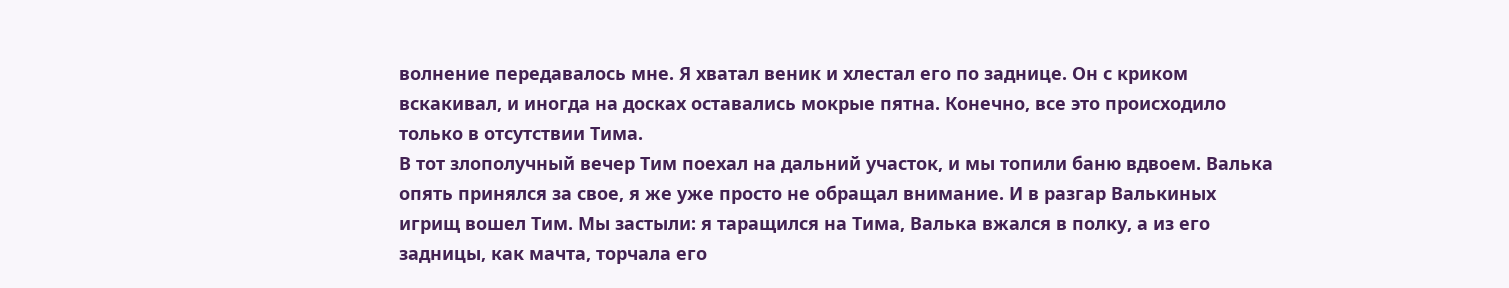волнение передавалось мне. Я хватал веник и хлестал его по заднице. Он с криком вскакивал, и иногда на досках оставались мокрые пятна. Конечно, все это происходило только в отсутствии Тима.
В тот злополучный вечер Тим поехал на дальний участок, и мы топили баню вдвоем. Валька опять принялся за свое, я же уже просто не обращал внимание. И в разгар Валькиных игрищ вошел Тим. Мы застыли: я таращился на Тима, Валька вжался в полку, а из его задницы, как мачта, торчала его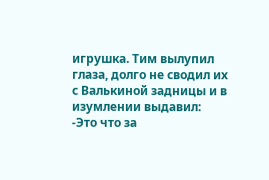игрушка. Тим вылупил глаза, долго не сводил их с Валькиной задницы и в изумлении выдавил:
-Это что за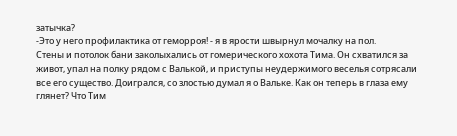затычка?
-Это у него профилактика от геморроя! - я в ярости швырнул мочалку на пол.
Стены и потолок бани заколыхались от гомерического хохота Тима. Он схватился за живот, упал на полку рядом с Валькой, и приступы неудержимого веселья сотрясали все его существо. Доигрался, со злостью думал я о Вальке. Как он теперь в глаза ему глянет? Что Тим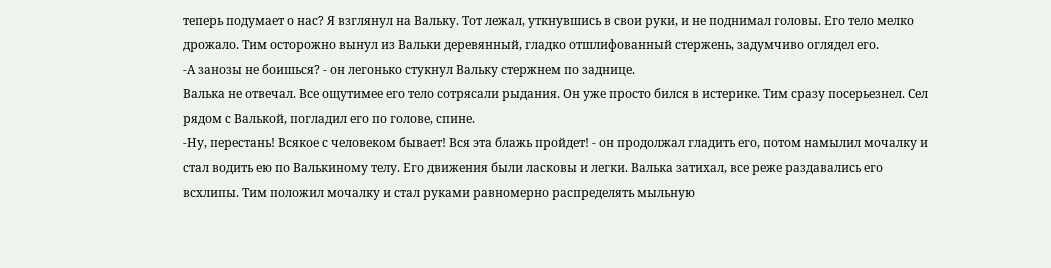теперь подумает о нас? Я взглянул на Вальку. Тот лежал, уткнувшись в свои руки, и не поднимал головы. Его тело мелко дрожало. Тим осторожно вынул из Вальки деревянный, гладко отшлифованный стержень, задумчиво оглядел его.
-А занозы не боишься? - он легонько стукнул Вальку стержнем по заднице.
Валька не отвечал. Все ощутимее его тело сотрясали рыдания. Он уже просто бился в истерике. Тим сразу посерьезнел. Сел рядом с Валькой, погладил его по голове, спине.
-Ну, перестань! Всякое с человеком бывает! Вся эта блажь пройдет! - он продолжал гладить его, потом намылил мочалку и стал водить ею по Валькиному телу. Его движения были ласковы и легки. Валька затихал, все реже раздавались его всхлипы. Тим положил мочалку и стал руками равномерно распределять мыльную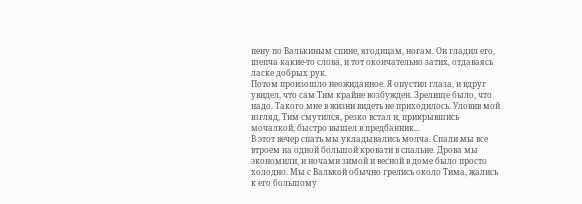пену по Валькиным спине, ягодицам, ногам. Он гладил его, шепча какие-то слова, и тот окончательно затих, отдаваясь ласке добрых рук.
Потом произошло неожиданное. Я опустил глаза, и вдруг увидел, что сам Тим крайне возбужден. Зрелище было, что надо. Такого мне в жизни видеть не приходилось. Уловив мой взгляд, Тим смутился, резко встал и, прикрывшись мочалкой, быстро вышел в предбанник...
В этот вечер спать мы укладывались молча. Спали мы все втроем на одной большой кровати в спальне. Дрова мы экономили, и ночами зимой и весной в доме было просто холодно. Мы с Валькой обычно грелись около Тима, жались к его большому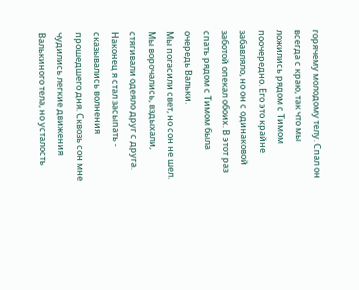горячему молодому телу. Спал он всегда с краю, так что мы ложились рядом с Тимом поочередно. Его это крайне забавляло, но он с одинаковой заботой опекал обоих. В этот раз спать рядом с Тимом была очередь Вальки.
Мы погасили свет, но сон не шел. Мы ворочались, вздыхали, стягивали одеяло друг с друга. Наконец я стал засыпать - сказывались волнения прошедшего дня. Сквозь сон мне чудились легкие движения Валькиного тела, но усталость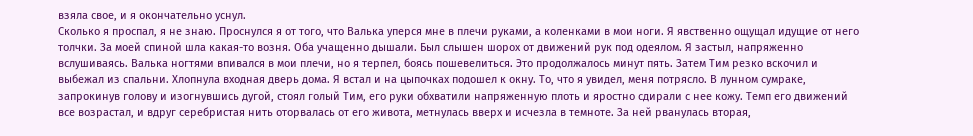взяла свое, и я окончательно уснул.
Сколько я проспал, я не знаю. Проснулся я от того, что Валька уперся мне в плечи руками, а коленками в мои ноги. Я явственно ощущал идущие от него толчки. За моей спиной шла какая-то возня. Оба учащенно дышали. Был слышен шорох от движений рук под одеялом. Я застыл, напряженно вслушиваясь. Валька ногтями впивался в мои плечи, но я терпел, боясь пошевелиться. Это продолжалось минут пять. Затем Тим резко вскочил и выбежал из спальни. Хлопнула входная дверь дома. Я встал и на цыпочках подошел к окну. То, что я увидел, меня потрясло. В лунном сумраке, запрокинув голову и изогнувшись дугой, стоял голый Тим, его руки обхватили напряженную плоть и яростно сдирали с нее кожу. Темп его движений все возрастал, и вдруг серебристая нить оторвалась от его живота, метнулась вверх и исчезла в темноте. За ней рванулась вторая,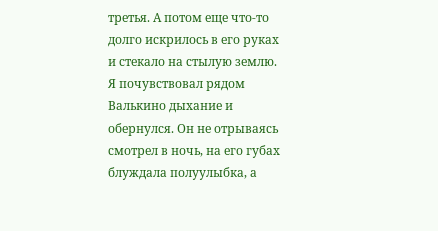третья. А потом еще что-то долго искрилось в его руках и стекало на стылую землю.
Я почувствовал рядом Валькино дыхание и обернулся. Он не отрываясь смотрел в ночь, на его губах блуждала полуулыбка, а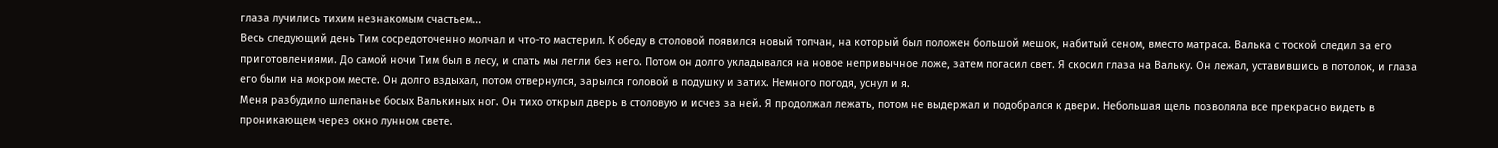глаза лучились тихим незнакомым счастьем...
Весь следующий день Тим сосредоточенно молчал и что-то мастерил. К обеду в столовой появился новый топчан, на который был положен большой мешок, набитый сеном, вместо матраса. Валька с тоской следил за его приготовлениями. До самой ночи Тим был в лесу, и спать мы легли без него. Потом он долго укладывался на новое непривычное ложе, затем погасил свет. Я скосил глаза на Вальку. Он лежал, уставившись в потолок, и глаза его были на мокром месте. Он долго вздыхал, потом отвернулся, зарылся головой в подушку и затих. Немного погодя, уснул и я.
Меня разбудило шлепанье босых Валькиных ног. Он тихо открыл дверь в столовую и исчез за ней. Я продолжал лежать, потом не выдержал и подобрался к двери. Небольшая щель позволяла все прекрасно видеть в проникающем через окно лунном свете.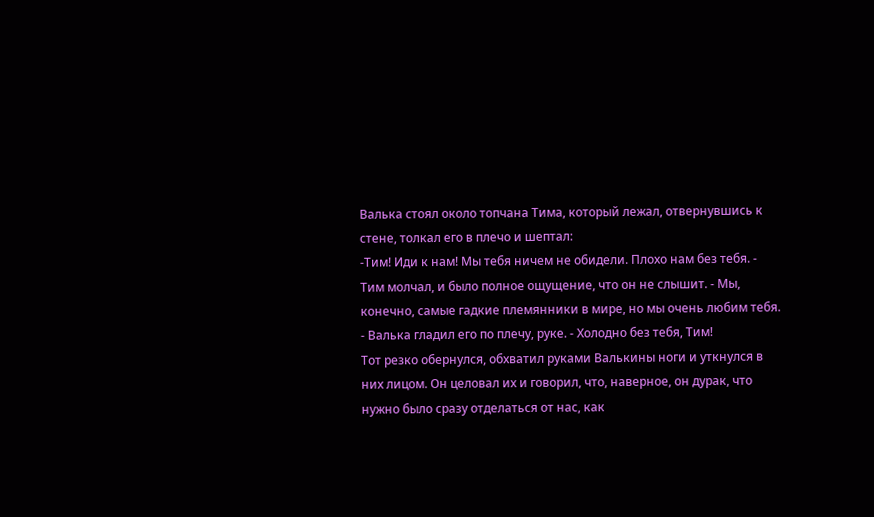Валька стоял около топчана Тима, который лежал, отвернувшись к стене, толкал его в плечо и шептал:
-Тим! Иди к нам! Мы тебя ничем не обидели. Плохо нам без тебя. - Тим молчал, и было полное ощущение, что он не слышит. - Мы, конечно, самые гадкие племянники в мире, но мы очень любим тебя. - Валька гладил его по плечу, руке. - Холодно без тебя, Тим!
Тот резко обернулся, обхватил руками Валькины ноги и уткнулся в них лицом. Он целовал их и говорил, что, наверное, он дурак, что нужно было сразу отделаться от нас, как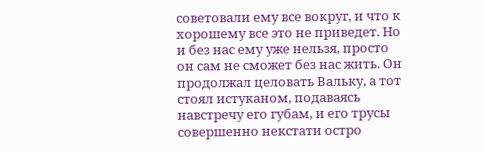советовали ему все вокруг, и что к хорошему все это не приведет. Но и без нас ему уже нельзя, просто он сам не сможет без нас жить. Он продолжал целовать Вальку, а тот стоял истуканом, подаваясь навстречу его губам, и его трусы совершенно некстати остро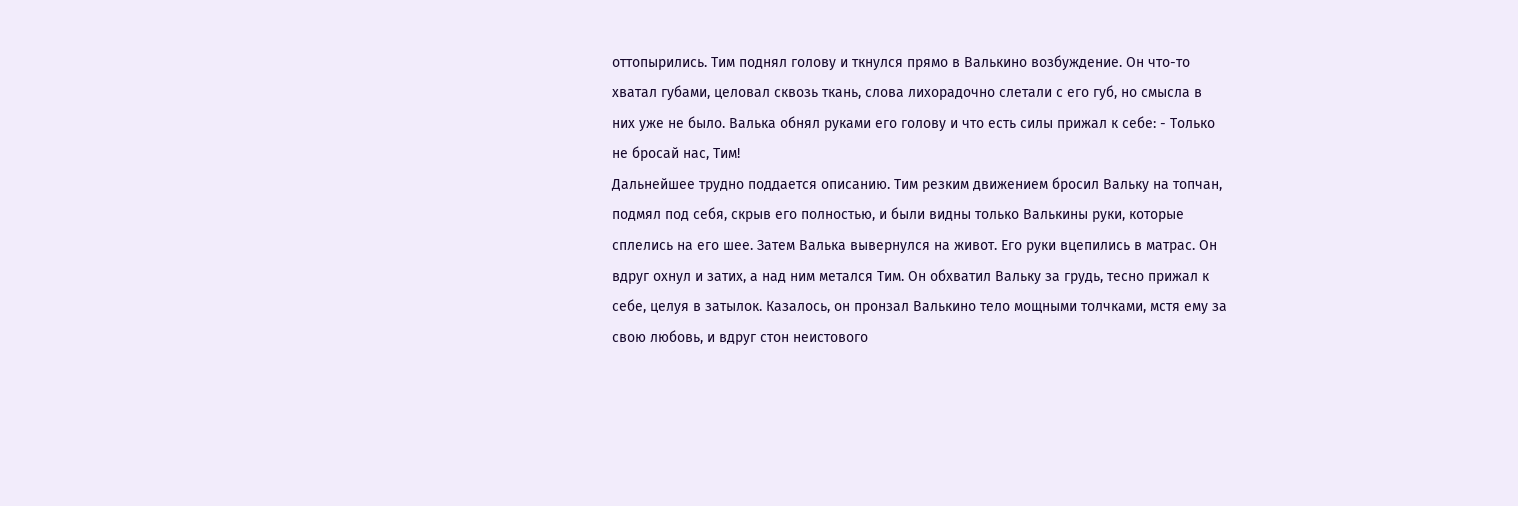оттопырились. Тим поднял голову и ткнулся прямо в Валькино возбуждение. Он что-то хватал губами, целовал сквозь ткань, слова лихорадочно слетали с его губ, но смысла в них уже не было. Валька обнял руками его голову и что есть силы прижал к себе: - Только не бросай нас, Тим!
Дальнейшее трудно поддается описанию. Тим резким движением бросил Вальку на топчан, подмял под себя, скрыв его полностью, и были видны только Валькины руки, которые сплелись на его шее. Затем Валька вывернулся на живот. Его руки вцепились в матрас. Он вдруг охнул и затих, а над ним метался Тим. Он обхватил Вальку за грудь, тесно прижал к себе, целуя в затылок. Казалось, он пронзал Валькино тело мощными толчками, мстя ему за свою любовь, и вдруг стон неистового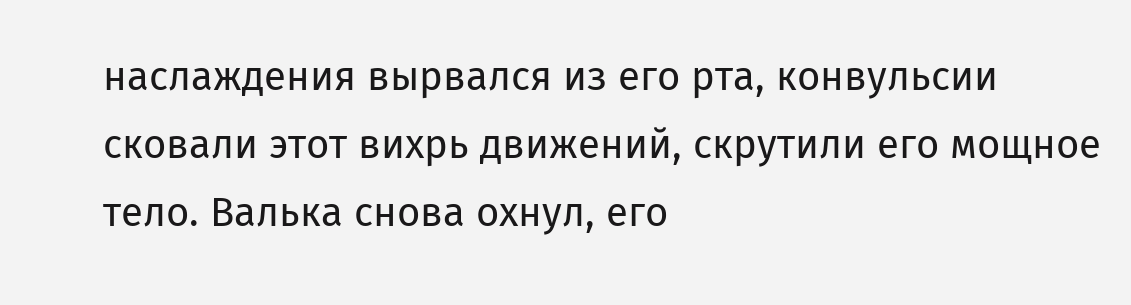наслаждения вырвался из его рта, конвульсии сковали этот вихрь движений, скрутили его мощное тело. Валька снова охнул, его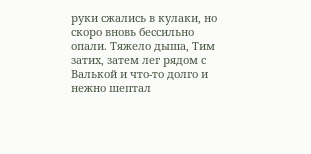руки сжались в кулаки, но скоро вновь бессильно опали. Тяжело дыша, Тим затих, затем лег рядом с Валькой и что-то долго и нежно шептал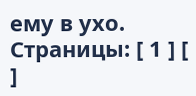ему в ухо.
Страницы: [ 1 ] [ ]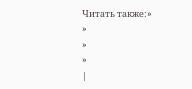Читать также:»
»
»
»
|